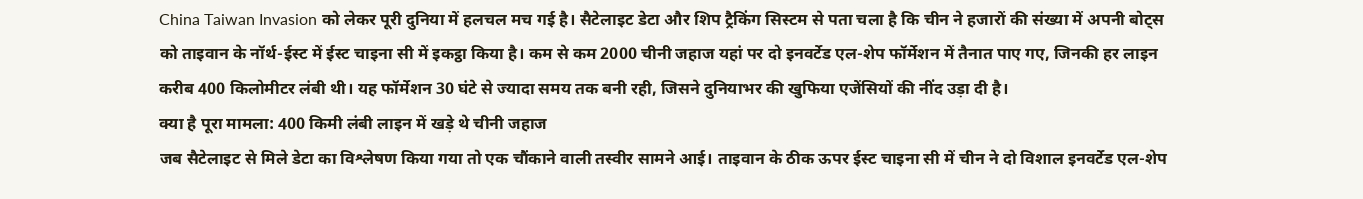China Taiwan Invasion को लेकर पूरी दुनिया में हलचल मच गई है। सैटेलाइट डेटा और शिप ट्रैकिंग सिस्टम से पता चला है कि चीन ने हजारों की संख्या में अपनी बोट्स को ताइवान के नॉर्थ-ईस्ट में ईस्ट चाइना सी में इकट्ठा किया है। कम से कम 2000 चीनी जहाज यहां पर दो इनवर्टेड एल-शेप फॉर्मेशन में तैनात पाए गए, जिनकी हर लाइन करीब 400 किलोमीटर लंबी थी। यह फॉर्मेशन 30 घंटे से ज्यादा समय तक बनी रही, जिसने दुनियाभर की खुफिया एजेंसियों की नींद उड़ा दी है।
क्या है पूरा मामला: 400 किमी लंबी लाइन में खड़े थे चीनी जहाज
जब सैटेलाइट से मिले डेटा का विश्लेषण किया गया तो एक चौंकाने वाली तस्वीर सामने आई। ताइवान के ठीक ऊपर ईस्ट चाइना सी में चीन ने दो विशाल इनवर्टेड एल-शेप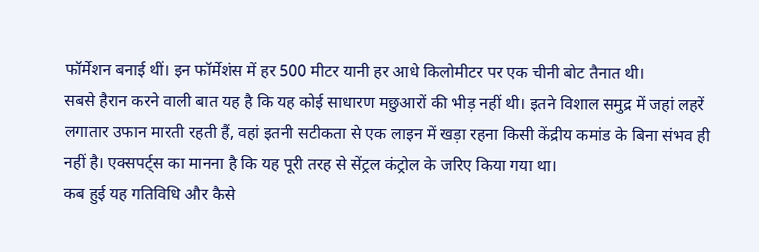फॉर्मेशन बनाई थीं। इन फॉर्मेशंस में हर 500 मीटर यानी हर आधे किलोमीटर पर एक चीनी बोट तैनात थी।
सबसे हैरान करने वाली बात यह है कि यह कोई साधारण मछुआरों की भीड़ नहीं थी। इतने विशाल समुद्र में जहां लहरें लगातार उफान मारती रहती हैं, वहां इतनी सटीकता से एक लाइन में खड़ा रहना किसी केंद्रीय कमांड के बिना संभव ही नहीं है। एक्सपर्ट्स का मानना है कि यह पूरी तरह से सेंट्रल कंट्रोल के जरिए किया गया था।
कब हुई यह गतिविधि और कैसे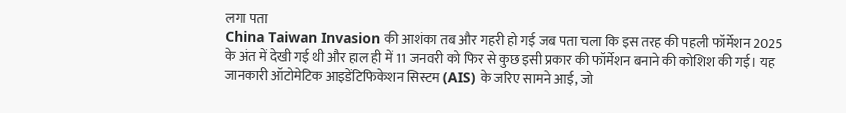लगा पता
China Taiwan Invasion की आशंका तब और गहरी हो गई जब पता चला कि इस तरह की पहली फॉर्मेशन 2025 के अंत में देखी गई थी और हाल ही में 11 जनवरी को फिर से कुछ इसी प्रकार की फॉर्मेशन बनाने की कोशिश की गई। यह जानकारी ऑटोमेटिक आइडेंटिफिकेशन सिस्टम (AIS) के जरिए सामने आई, जो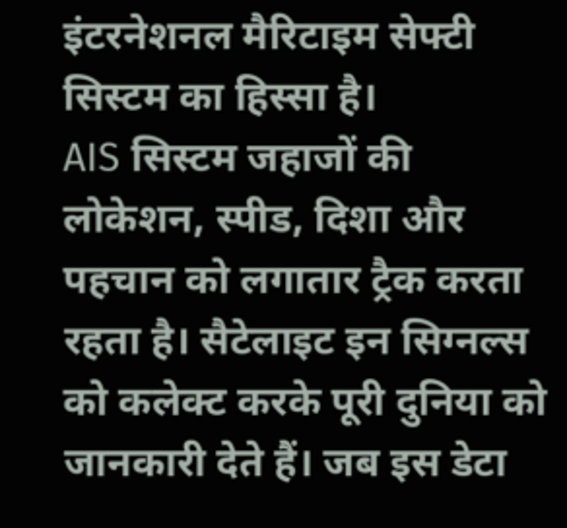इंटरनेशनल मैरिटाइम सेफ्टी सिस्टम का हिस्सा है।
AIS सिस्टम जहाजों की लोकेशन, स्पीड, दिशा और पहचान को लगातार ट्रैक करता रहता है। सैटेलाइट इन सिग्नल्स को कलेक्ट करके पूरी दुनिया को जानकारी देते हैं। जब इस डेटा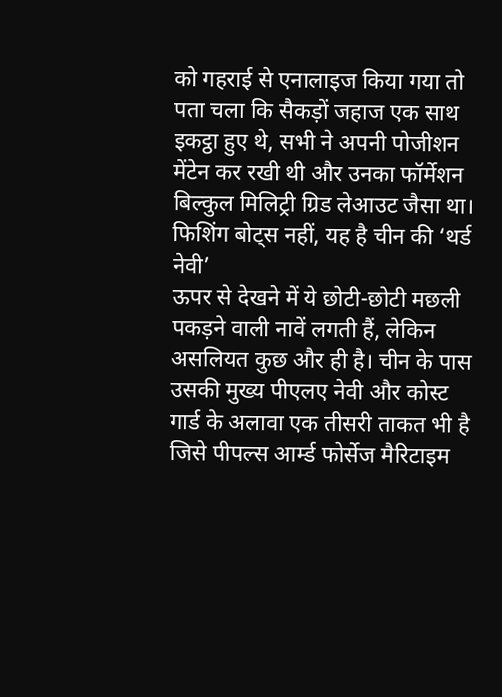को गहराई से एनालाइज किया गया तो पता चला कि सैकड़ों जहाज एक साथ इकट्ठा हुए थे, सभी ने अपनी पोजीशन मेंटेन कर रखी थी और उनका फॉर्मेशन बिल्कुल मिलिट्री ग्रिड लेआउट जैसा था।
फिशिंग बोट्स नहीं, यह है चीन की ‘थर्ड नेवी’
ऊपर से देखने में ये छोटी-छोटी मछली पकड़ने वाली नावें लगती हैं, लेकिन असलियत कुछ और ही है। चीन के पास उसकी मुख्य पीएलए नेवी और कोस्ट गार्ड के अलावा एक तीसरी ताकत भी है जिसे पीपल्स आर्म्ड फोर्सेज मैरिटाइम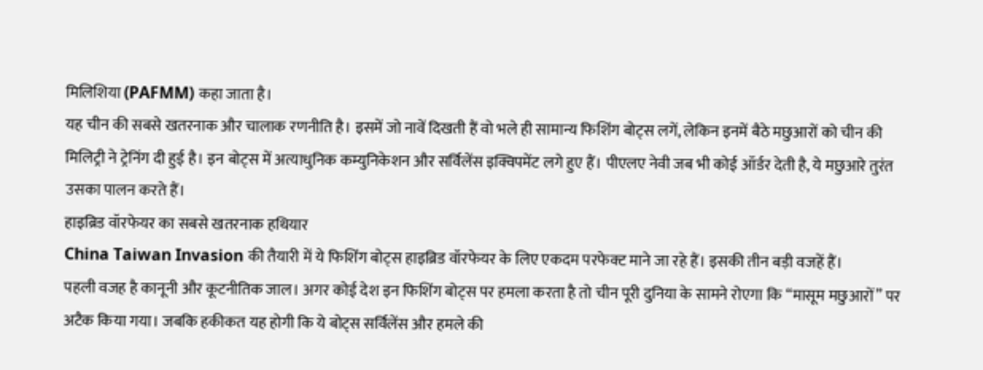मिलिशिया (PAFMM) कहा जाता है।
यह चीन की सबसे खतरनाक और चालाक रणनीति है। इसमें जो नावें दिखती हैं वो भले ही सामान्य फिशिंग बोट्स लगें, लेकिन इनमें बैठे मछुआरों को चीन की मिलिट्री ने ट्रेनिंग दी हुई है। इन बोट्स में अत्याधुनिक कम्युनिकेशन और सर्विलेंस इक्विपमेंट लगे हुए हैं। पीएलए नेवी जब भी कोई ऑर्डर देती है, ये मछुआरे तुरंत उसका पालन करते हैं।
हाइब्रिड वॉरफेयर का सबसे खतरनाक हथियार
China Taiwan Invasion की तैयारी में ये फिशिंग बोट्स हाइब्रिड वॉरफेयर के लिए एकदम परफेक्ट माने जा रहे हैं। इसकी तीन बड़ी वजहें हैं।
पहली वजह है कानूनी और कूटनीतिक जाल। अगर कोई देश इन फिशिंग बोट्स पर हमला करता है तो चीन पूरी दुनिया के सामने रोएगा कि “मासूम मछुआरों” पर अटैक किया गया। जबकि हकीकत यह होगी कि ये बोट्स सर्विलेंस और हमले की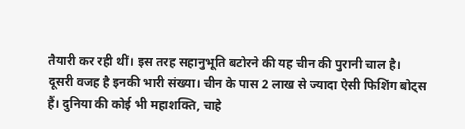तैयारी कर रही थीं। इस तरह सहानुभूति बटोरने की यह चीन की पुरानी चाल है।
दूसरी वजह है इनकी भारी संख्या। चीन के पास 2 लाख से ज्यादा ऐसी फिशिंग बोट्स हैं। दुनिया की कोई भी महाशक्ति, चाहे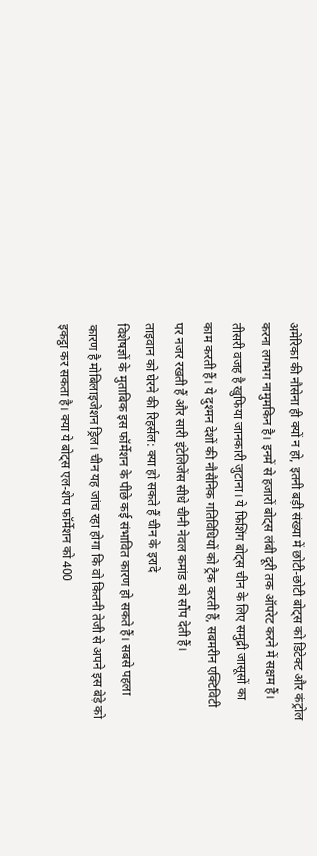अमेरिका की नौसेना ही क्यों न हो, इतनी बड़ी संख्या में छोटी-छोटी बोट्स को डिटेक्ट और कंट्रोल करना लगभग नामुमकिन है। इनमें से हजारों बोट्स लंबी दूरी तक ऑपरेट करने में सक्षम हैं।
तीसरी वजह है खुफिया जानकारी जुटाना। ये फिशिंग बोट्स चीन के लिए समुद्री जासूसों का काम करती हैं। ये दुश्मन देशों की नौसैनिक गतिविधियों को ट्रैक करती हैं, सबमरीन एक्टिविटी पर नजर रखती हैं और सारी इंटेलिजेंस सीधे चीनी नेवल कमांड को सौंप देती हैं।
ताइवान को घेरने की रिहर्सल: क्या हो सकते हैं चीन के इरादे
विशेषज्ञों के मुताबिक इस फॉर्मेशन के पीछे कई संभावित कारण हो सकते हैं। सबसे पहला कारण है मोबिलाइजेशन ड्रिल। चीन यह जांच रहा होगा कि वो कितनी तेजी से अपने इस बेड़े को इकट्ठा कर सकता है। क्या ये बोट्स एल-शेप फॉर्मेशन को 400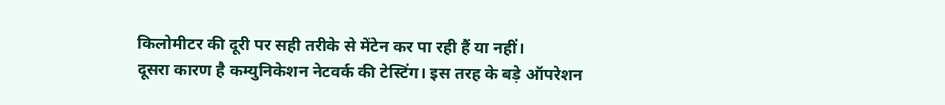किलोमीटर की दूरी पर सही तरीके से मेंटेन कर पा रही हैं या नहीं।
दूसरा कारण है कम्युनिकेशन नेटवर्क की टेस्टिंग। इस तरह के बड़े ऑपरेशन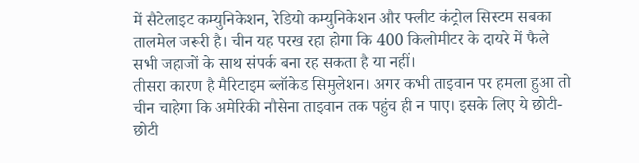में सैटेलाइट कम्युनिकेशन, रेडियो कम्युनिकेशन और फ्लीट कंट्रोल सिस्टम सबका तालमेल जरूरी है। चीन यह परख रहा होगा कि 400 किलोमीटर के दायरे में फैले सभी जहाजों के साथ संपर्क बना रह सकता है या नहीं।
तीसरा कारण है मैरिटाइम ब्लॉकेड सिमुलेशन। अगर कभी ताइवान पर हमला हुआ तो चीन चाहेगा कि अमेरिकी नौसेना ताइवान तक पहुंच ही न पाए। इसके लिए ये छोटी-छोटी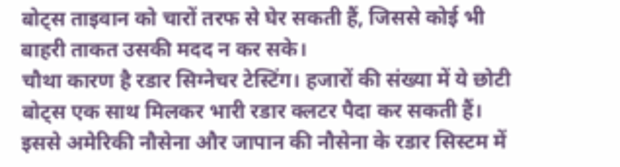बोट्स ताइवान को चारों तरफ से घेर सकती हैं, जिससे कोई भी बाहरी ताकत उसकी मदद न कर सके।
चौथा कारण है रडार सिग्नेचर टेस्टिंग। हजारों की संख्या में ये छोटी बोट्स एक साथ मिलकर भारी रडार क्लटर पैदा कर सकती हैं। इससे अमेरिकी नौसेना और जापान की नौसेना के रडार सिस्टम में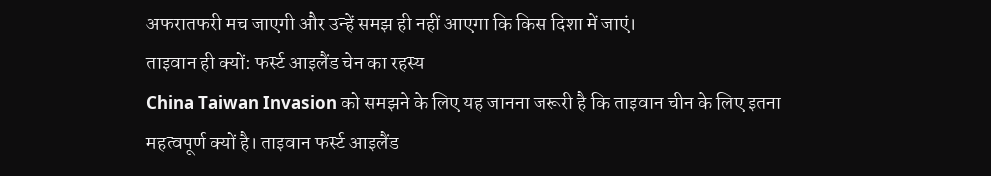अफरातफरी मच जाएगी और उन्हें समझ ही नहीं आएगा कि किस दिशा में जाएं।
ताइवान ही क्यों: फर्स्ट आइलैंड चेन का रहस्य
China Taiwan Invasion को समझने के लिए यह जानना जरूरी है कि ताइवान चीन के लिए इतना महत्वपूर्ण क्यों है। ताइवान फर्स्ट आइलैंड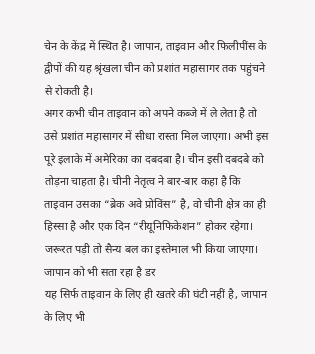चेन के केंद्र में स्थित है। जापान, ताइवान और फिलीपींस के द्वीपों की यह श्रृंखला चीन को प्रशांत महासागर तक पहुंचने से रोकती है।
अगर कभी चीन ताइवान को अपने कब्जे में ले लेता है तो उसे प्रशांत महासागर में सीधा रास्ता मिल जाएगा। अभी इस पूरे इलाके में अमेरिका का दबदबा है। चीन इसी दबदबे को तोड़ना चाहता है। चीनी नेतृत्व ने बार-बार कहा है कि ताइवान उसका “ब्रेक अवे प्रोविंस” है, वो चीनी क्षेत्र का ही हिस्सा है और एक दिन “रीयूनिफिकेशन” होकर रहेगा। जरूरत पड़ी तो सैन्य बल का इस्तेमाल भी किया जाएगा।
जापान को भी सता रहा है डर
यह सिर्फ ताइवान के लिए ही खतरे की घंटी नहीं है, जापान के लिए भी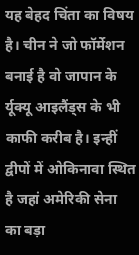यह बेहद चिंता का विषय है। चीन ने जो फॉर्मेशन बनाई है वो जापान के र्यूक्यू आइलैंड्स के भी काफी करीब है। इन्हीं द्वीपों में ओकिनावा स्थित है जहां अमेरिकी सेना का बड़ा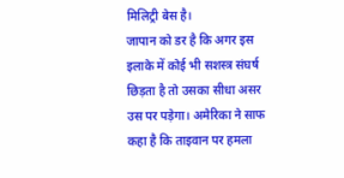मिलिट्री बेस है।
जापान को डर है कि अगर इस इलाके में कोई भी सशस्त्र संघर्ष छिड़ता है तो उसका सीधा असर उस पर पड़ेगा। अमेरिका ने साफ कहा है कि ताइवान पर हमला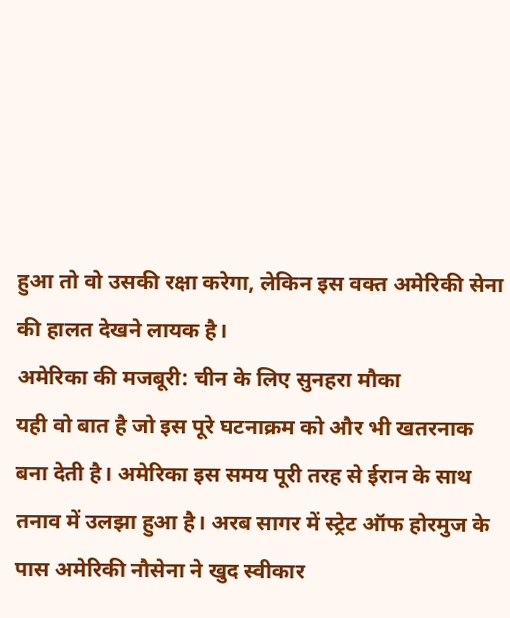हुआ तो वो उसकी रक्षा करेगा, लेकिन इस वक्त अमेरिकी सेना की हालत देखने लायक है।
अमेरिका की मजबूरी: चीन के लिए सुनहरा मौका
यही वो बात है जो इस पूरे घटनाक्रम को और भी खतरनाक बना देती है। अमेरिका इस समय पूरी तरह से ईरान के साथ तनाव में उलझा हुआ है। अरब सागर में स्ट्रेट ऑफ होरमुज के पास अमेरिकी नौसेना ने खुद स्वीकार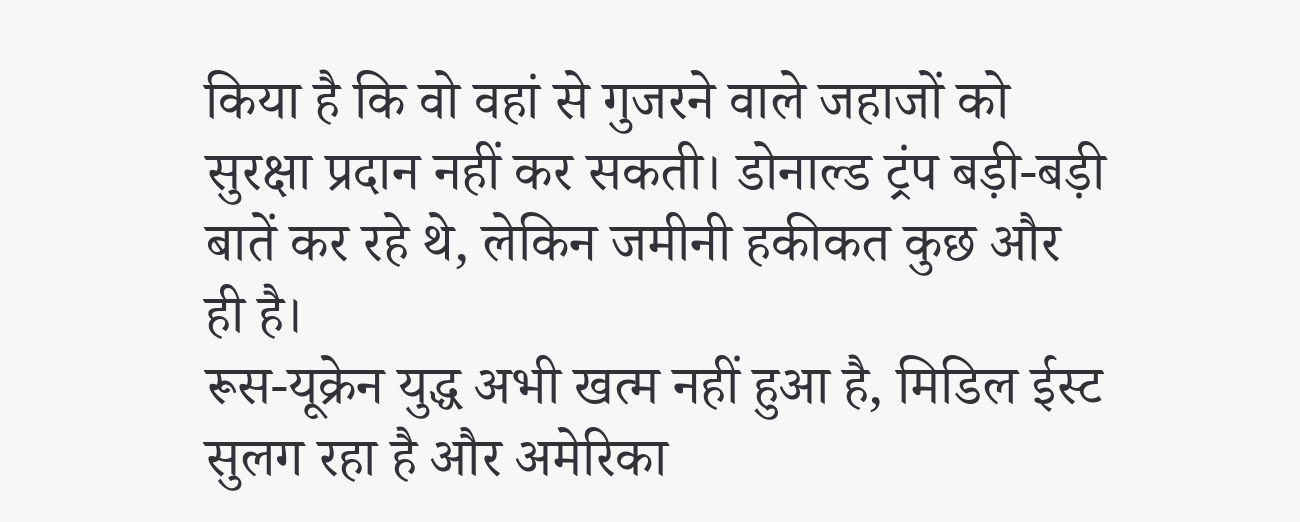किया है कि वो वहां से गुजरने वाले जहाजों को सुरक्षा प्रदान नहीं कर सकती। डोनाल्ड ट्रंप बड़ी-बड़ी बातें कर रहे थे, लेकिन जमीनी हकीकत कुछ और ही है।
रूस-यूक्रेन युद्ध अभी खत्म नहीं हुआ है, मिडिल ईस्ट सुलग रहा है और अमेरिका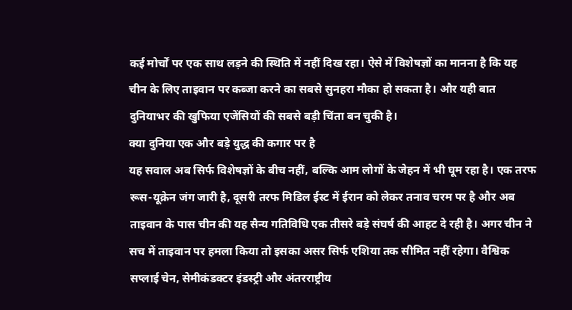कई मोर्चों पर एक साथ लड़ने की स्थिति में नहीं दिख रहा। ऐसे में विशेषज्ञों का मानना है कि यह चीन के लिए ताइवान पर कब्जा करने का सबसे सुनहरा मौका हो सकता है। और यही बात दुनियाभर की खुफिया एजेंसियों की सबसे बड़ी चिंता बन चुकी है।
क्या दुनिया एक और बड़े युद्ध की कगार पर है
यह सवाल अब सिर्फ विशेषज्ञों के बीच नहीं, बल्कि आम लोगों के जेहन में भी घूम रहा है। एक तरफ रूस-यूक्रेन जंग जारी है, दूसरी तरफ मिडिल ईस्ट में ईरान को लेकर तनाव चरम पर है और अब ताइवान के पास चीन की यह सैन्य गतिविधि एक तीसरे बड़े संघर्ष की आहट दे रही है। अगर चीन ने सच में ताइवान पर हमला किया तो इसका असर सिर्फ एशिया तक सीमित नहीं रहेगा। वैश्विक सप्लाई चेन, सेमीकंडक्टर इंडस्ट्री और अंतरराष्ट्रीय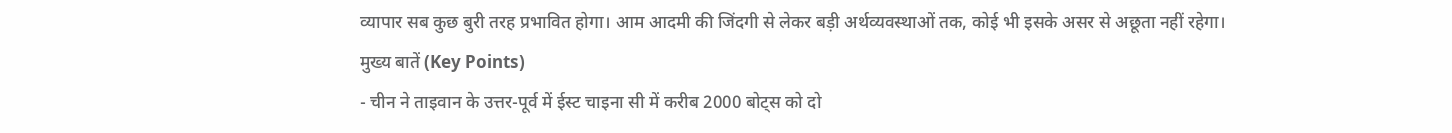व्यापार सब कुछ बुरी तरह प्रभावित होगा। आम आदमी की जिंदगी से लेकर बड़ी अर्थव्यवस्थाओं तक, कोई भी इसके असर से अछूता नहीं रहेगा।
मुख्य बातें (Key Points)
- चीन ने ताइवान के उत्तर-पूर्व में ईस्ट चाइना सी में करीब 2000 बोट्स को दो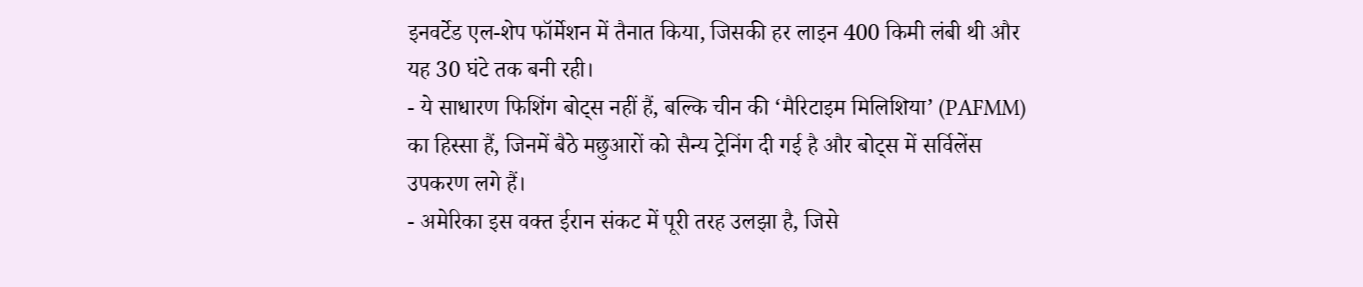इनवर्टेड एल-शेप फॉर्मेशन में तैनात किया, जिसकी हर लाइन 400 किमी लंबी थी और यह 30 घंटे तक बनी रही।
- ये साधारण फिशिंग बोट्स नहीं हैं, बल्कि चीन की ‘मैरिटाइम मिलिशिया’ (PAFMM) का हिस्सा हैं, जिनमें बैठे मछुआरों को सैन्य ट्रेनिंग दी गई है और बोट्स में सर्विलेंस उपकरण लगे हैं।
- अमेरिका इस वक्त ईरान संकट में पूरी तरह उलझा है, जिसे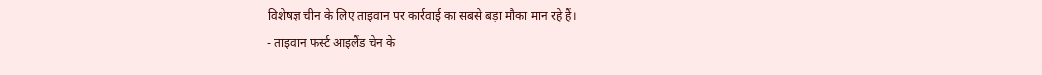विशेषज्ञ चीन के लिए ताइवान पर कार्रवाई का सबसे बड़ा मौका मान रहे हैं।
- ताइवान फर्स्ट आइलैंड चेन के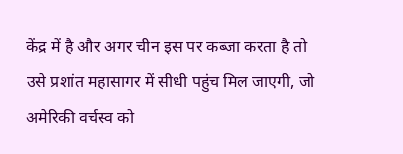केंद्र में है और अगर चीन इस पर कब्जा करता है तो उसे प्रशांत महासागर में सीधी पहुंच मिल जाएगी, जो अमेरिकी वर्चस्व को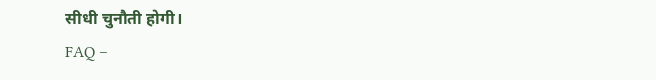सीधी चुनौती होगी।
FAQ –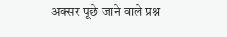अक्सर पूछे जाने वाले प्रश्न